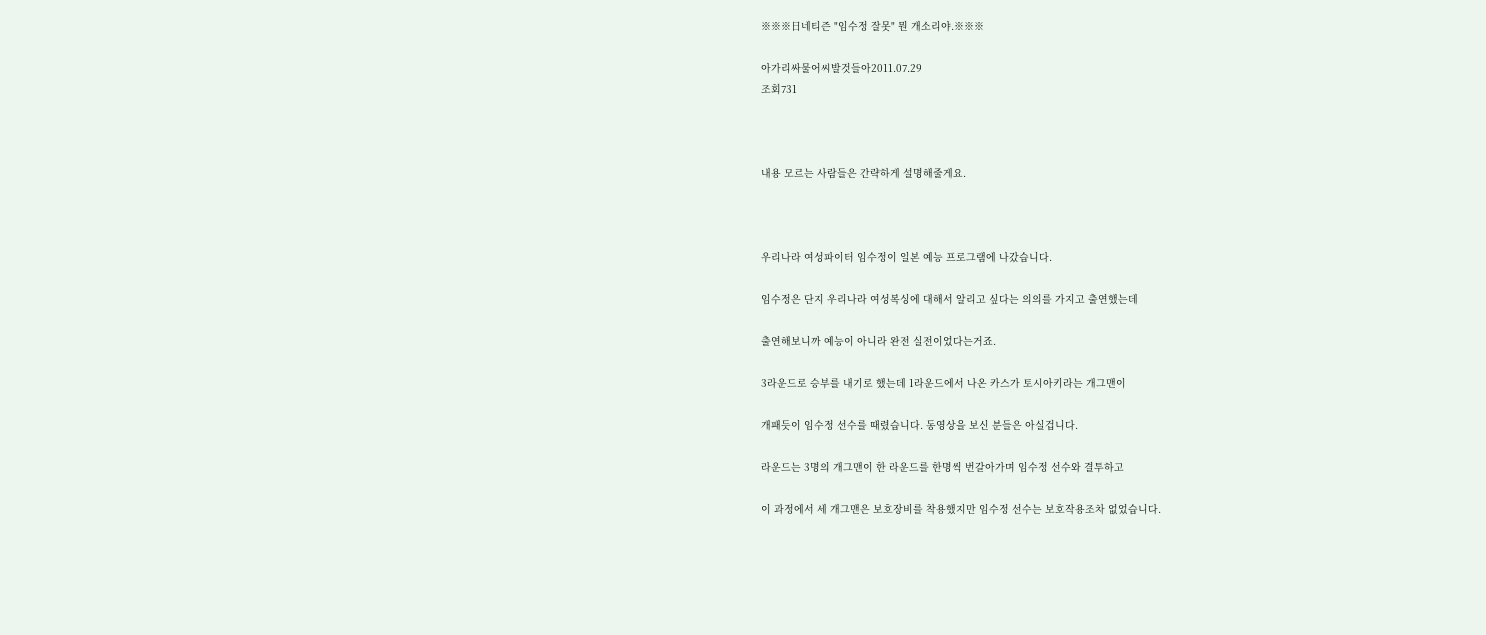※※※日네티즌 "임수정 잘못" 뭔 개소리야.※※※

아가리싸물어씨발것들아2011.07.29
조회731



내용 모르는 사람들은 간략하게 설명해줄게요.



우리나라 여성파이터 임수정이 일본 예능 프로그램에 나갔습니다.

임수정은 단지 우리나라 여성복싱에 대해서 알리고 싶다는 의의를 가지고 출연했는데

출연해보니까 예능이 아니라 완전 실전이었다는거죠.

3라운드로 승부를 내기로 했는데 1라운드에서 나온 카스가 토시아키라는 개그맨이

개패듯이 임수정 선수를 때렸습니다. 동영상을 보신 분들은 아실겁니다.

라운드는 3명의 개그맨이 한 라운드를 한명씩 번갈아가며 임수정 선수와 결투하고

이 과정에서 세 개그맨은 보호장비를 착용했지만 임수정 선수는 보호작용조차 없었습니다.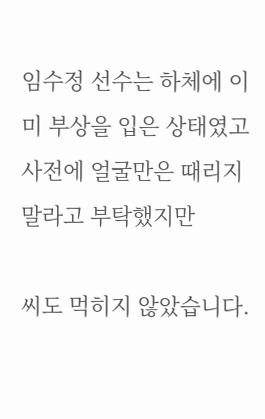임수정 선수는 하체에 이미 부상을 입은 상태였고 사전에 얼굴만은 때리지 말라고 부탁했지만

씨도 먹히지 않았습니다.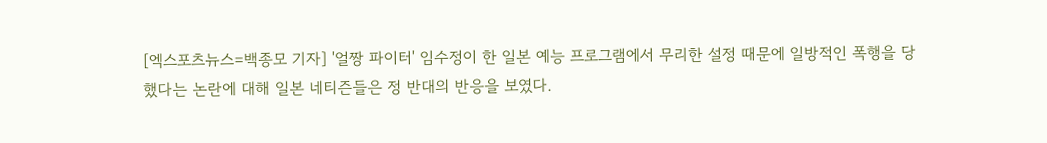[엑스포츠뉴스=백종모 기자] '얼짱 파이터' 임수정이 한 일본 예능 프로그램에서 무리한 설정 때문에 일방적인 폭행을 당했다는 논란에 대해 일본 네티즌들은 정 반대의 반응을 보였다.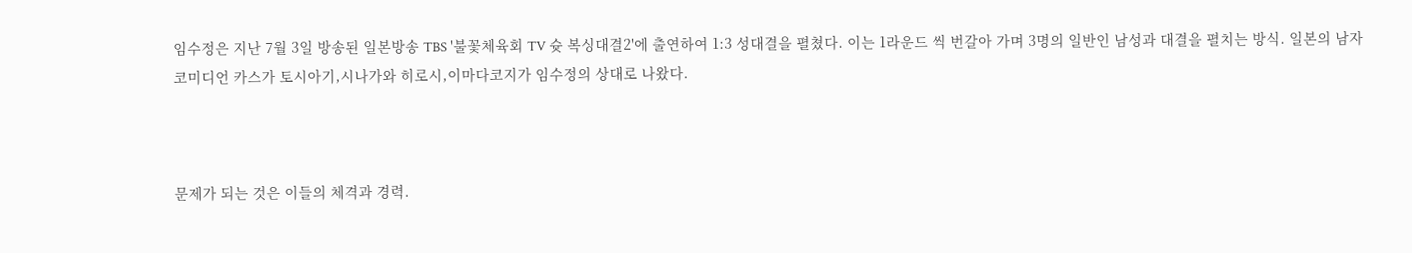임수정은 지난 7월 3일 방송된 일본방송 TBS '불꽃체육회 TV 슛 복싱대결2'에 출연하여 1:3 성대결을 펼쳤다. 이는 1라운드 씩 번갈아 가며 3명의 일반인 남성과 대결을 펼치는 방식. 일본의 남자 코미디언 카스가 토시아기,시나가와 히로시,이마다코지가 임수정의 상대로 나왔다.



문제가 되는 것은 이들의 체격과 경력.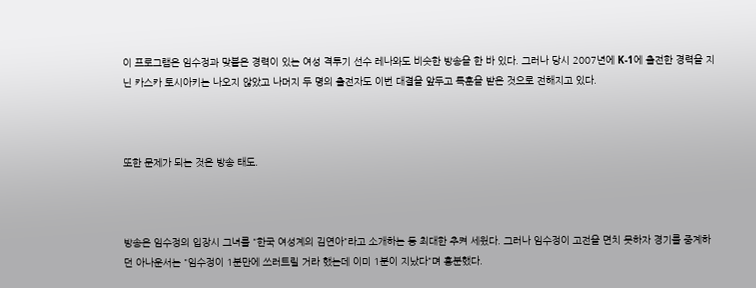이 프로그램은 임수정과 맞붙은 경력이 있는 여성 격투기 선수 레나와도 비슷한 방송을 한 바 있다. 그러나 당시 2007년에 K-1에 출전한 경력을 지닌 카스카 토시아키는 나오지 않았고 나머지 두 명의 출전자도 이번 대결을 앞두고 특훈을 받은 것으로 전해지고 있다.



또한 문제가 되는 것은 방송 태도.



방송은 임수정의 입장시 그녀를 "한국 여성계의 김연아"라고 소개하는 등 최대한 추켜 세웠다. 그러나 임수정이 고전을 면치 못하자 경기를 중계하던 아나운서는 "임수정이 1분만에 쓰러트릴 거라 했는데 이미 1분이 지났다"며 흥분했다.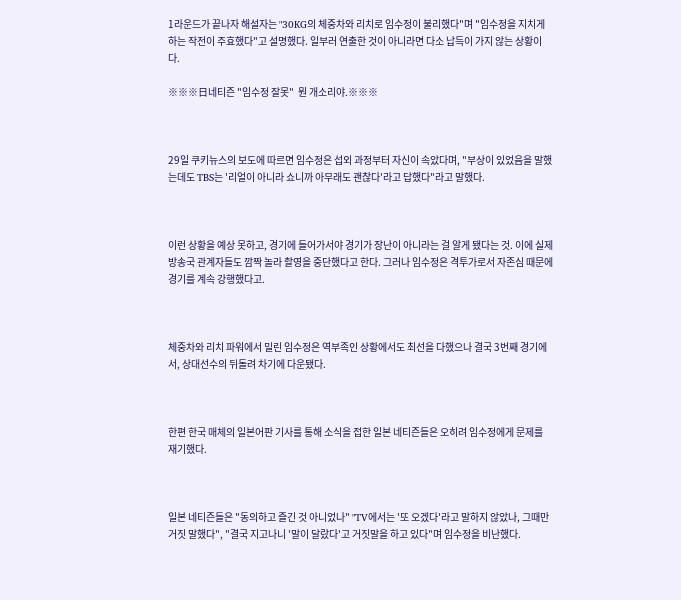1라운드가 끝나자 해설자는 "30KG의 체중차와 리치로 임수정이 불리했다"며 "임수정을 지치게 하는 작전이 주효했다"고 설명했다. 일부러 연출한 것이 아니라면 다소 납득이 가지 않는 상황이다.

※※※日네티즌 "임수정 잘못"  뭔 개소리야.※※※



29일 쿠키뉴스의 보도에 따르면 임수정은 섭외 과정부터 자신이 속았다며, "부상이 있었음을 말했는데도 TBS는 '리얼이 아니라 쇼니까 아무래도 괜찮다'라고 답했다"라고 말했다.



이런 상황을 예상 못하고, 경기에 들어가서야 경기가 장난이 아니라는 걸 알게 됐다는 것. 이에 실제 방송국 관계자들도 깜짝 놀라 촬영을 중단했다고 한다. 그러나 임수정은 격투가로서 자존심 때문에 경기를 계속 강행했다고.



체중차와 리치 파워에서 밀린 임수정은 역부족인 상황에서도 최선을 다했으나 결국 3번째 경기에서, 상대선수의 뒤돌려 차기에 다운됐다.



한편 한국 매체의 일본어판 기사를 통해 소식을 접한 일본 네티즌들은 오히려 임수정에게 문제를 재기했다.



일본 네티즌들은 "동의하고 즐긴 것 아니었나" "TV에서는 '또 오겠다'라고 말하지 않았나, 그때만 거짓 말했다", "결국 지고나니 '말이 달랐다'고 거짓말을 하고 있다"며 임수정을 비난했다.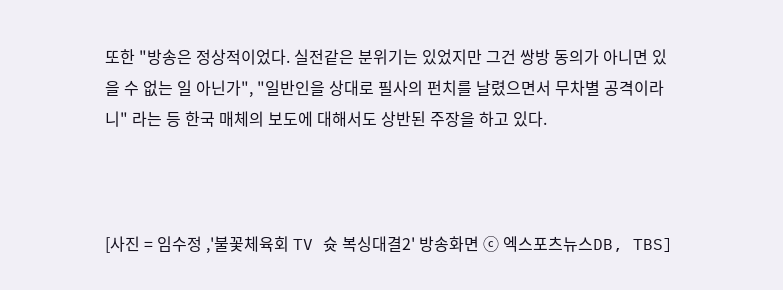또한 "방송은 정상적이었다. 실전같은 분위기는 있었지만 그건 쌍방 동의가 아니면 있을 수 없는 일 아닌가", "일반인을 상대로 필사의 펀치를 날렸으면서 무차별 공격이라니" 라는 등 한국 매체의 보도에 대해서도 상반된 주장을 하고 있다.



[사진 = 임수정 ,'불꽃체육회 TV 슛 복싱대결2' 방송화면 ⓒ 엑스포츠뉴스DB, TBS]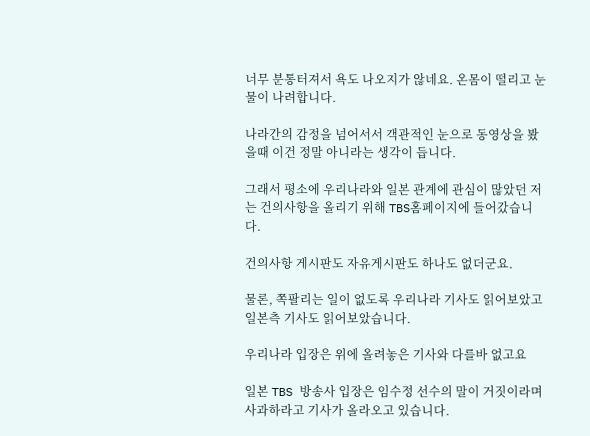너무 분통터져서 욕도 나오지가 않네요. 온몸이 떨리고 눈물이 나려합니다.

나라간의 감정을 넘어서서 객관적인 눈으로 동영상을 봤을때 이건 정말 아니라는 생각이 듭니다.

그래서 평소에 우리나라와 일본 관계에 관심이 많았던 저는 건의사항을 올리기 위해 TBS홈페이지에 들어갔습니다.

건의사항 게시판도 자유게시판도 하나도 없더군요.

물론, 쪽팔리는 일이 없도록 우리나라 기사도 읽어보았고 일본측 기사도 읽어보았습니다.

우리나라 입장은 위에 올려놓은 기사와 다를바 없고요

일본 TBS 방송사 입장은 임수정 선수의 말이 거짓이라며 사과하라고 기사가 올라오고 있습니다.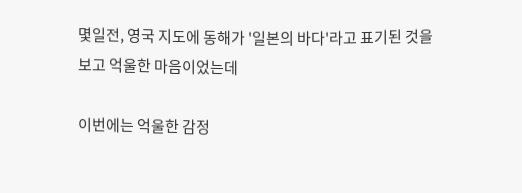몇일전, 영국 지도에 동해가 '일본의 바다'라고 표기된 것을 보고 억울한 마음이었는데

이번에는 억울한 감정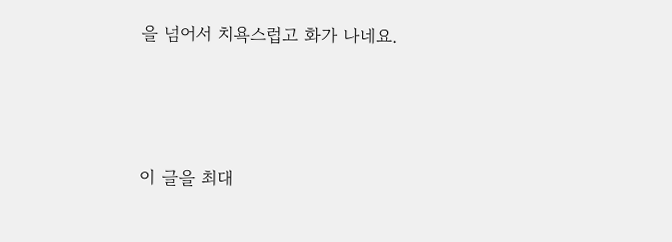을 넘어서 치욕스럽고 화가 나네요.



이 글을 최대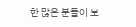한 많은 분들이 보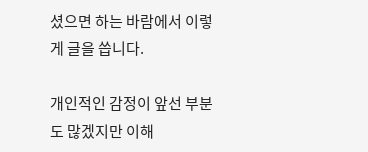셨으면 하는 바람에서 이렇게 글을 씁니다.

개인적인 감정이 앞선 부분도 많겠지만 이해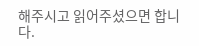해주시고 읽어주셨으면 합니다.